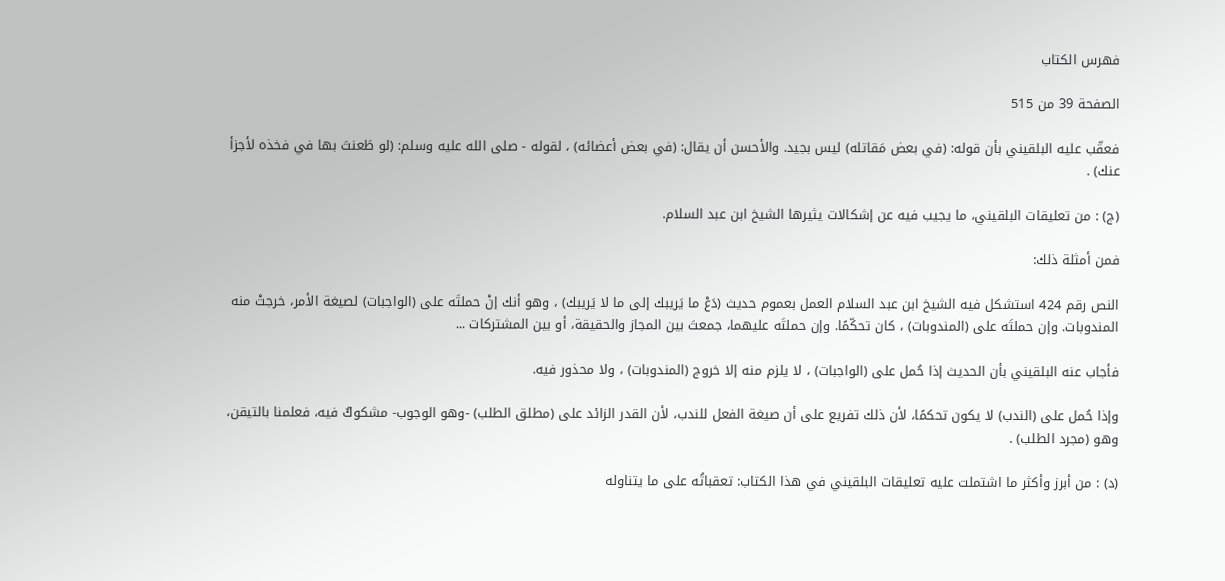فهرس الكتاب

الصفحة 39 من 515

فعقّب عليه البلقيني بأن قوله: (في بعض مَقاتله) ليس بجيد. والأحسن أن يقال: (في بعض أعضائه) ، لقوله - صلى الله عليه وسلم: (لو طَعنتَ بها في فخذه لأجزأ عنك) .

(ج) : من تعليقات البلقيني، ما يجيب فيه عن إشكالات يثيرها الشيخ ابن عبد السلام.

فمن أمثلة ذلك:

النص رقم 424 استشكل فيه الشيخ ابن عبد السلام العمل بعموم حديث (دَعْ ما يَريبك إلى ما لا يَريبك) ، وهو أنك إنْ حملتَه على (الواجبات) لصيغة الأمر، خرجتْ منه المندوبات. وإن حملتَه على (المندوبات) ، كان تحكّمًا. وإن حملتَه عليهما، جمعتَ بين المجاز والحقيقة، أو بين المشتركات ...

فأجاب عنه البلقيني بأن الحديث إذا حُمل على (الواجبات) ، لا يلزم منه إلا خروج (المندوبات) ، ولا محذور فيه.

وإذا حُمل على (الندب) لا يكون تحكمًا، لأن ذلك تفريع على أن صيغة الفعل للندب، لأن القدر الزائد على (مطلق الطلب) -وهو الوجوب- مشكوكٌ فيه، فعلمنا بالتيقن، وهو (مجرد الطلب) .

(د) : من أبرز وأكثر ما اشتملت عليه تعليقات البلقيني في هذا الكتاب: تعقباتُه على ما يتناوله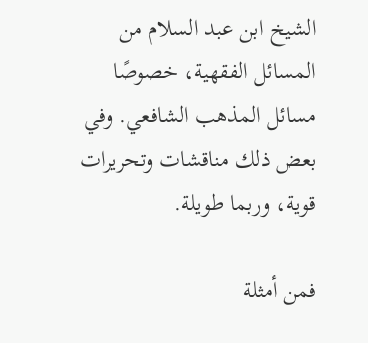الشيخ ابن عبد السلام من المسائل الفقهية، خصوصًا مسائل المذهب الشافعي. وفي بعض ذلك مناقشات وتحريرات قوية، وربما طويلة.

فمن أمثلة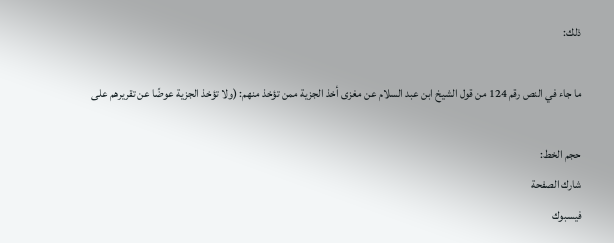ذلك:

ما جاء في النص رقم 124 من قول الشيخ ابن عبد السلام عن مغزى أخذ الجزية ممن تؤخذ منهم: (ولا تؤخذ الجزية عوضًا عن تقريرهم على

حجم الخط:
شارك الصفحة
فيسبوك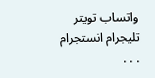واتساب تويتر تليجرام انستجرام
. . .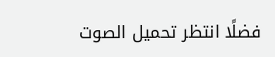فضلًا انتظر تحميل الصوت